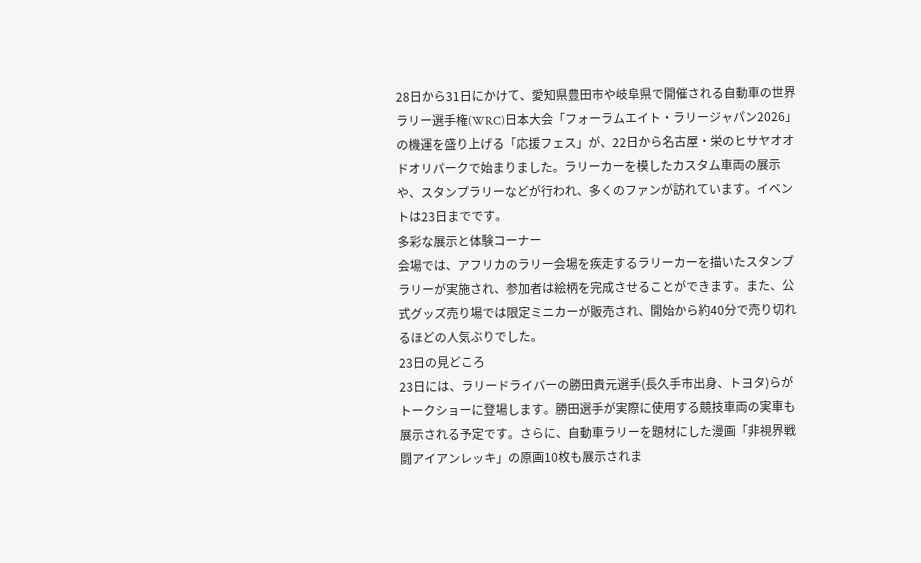28日から31日にかけて、愛知県豊田市や岐阜県で開催される自動車の世界ラリー選手権(WRC)日本大会「フォーラムエイト・ラリージャパン2026」の機運を盛り上げる「応援フェス」が、22日から名古屋・栄のヒサヤオオドオリパークで始まりました。ラリーカーを模したカスタム車両の展示や、スタンプラリーなどが行われ、多くのファンが訪れています。イベントは23日までです。
多彩な展示と体験コーナー
会場では、アフリカのラリー会場を疾走するラリーカーを描いたスタンプラリーが実施され、参加者は絵柄を完成させることができます。また、公式グッズ売り場では限定ミニカーが販売され、開始から約40分で売り切れるほどの人気ぶりでした。
23日の見どころ
23日には、ラリードライバーの勝田貴元選手(長久手市出身、トヨタ)らがトークショーに登場します。勝田選手が実際に使用する競技車両の実車も展示される予定です。さらに、自動車ラリーを題材にした漫画「非視界戦闘アイアンレッキ」の原画10枚も展示されま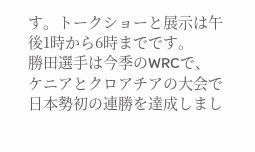す。トークショーと展示は午後1時から6時までです。
勝田選手は今季のWRCで、ケニアとクロアチアの大会で日本勢初の連勝を達成しまし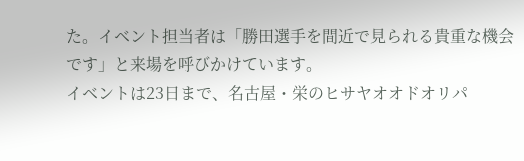た。イベント担当者は「勝田選手を間近で見られる貴重な機会です」と来場を呼びかけています。
イベントは23日まで、名古屋・栄のヒサヤオオドオリパ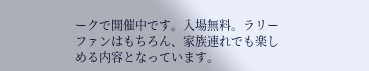ークで開催中です。入場無料。ラリーファンはもちろん、家族連れでも楽しめる内容となっています。